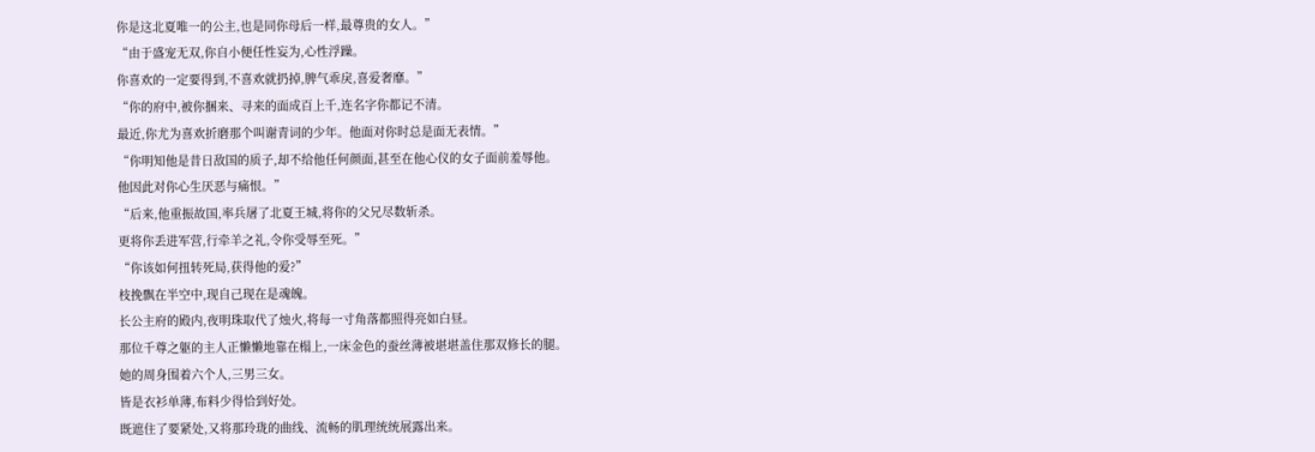你是这北夏唯一的公主,也是同你母后一样,最尊贵的女人。”
“由于盛宠无双,你自小便任性妄为,心性浮躁。
你喜欢的一定要得到,不喜欢就扔掉,脾气乖戾,喜爱奢靡。”
“你的府中,被你捆来、寻来的面成百上千,连名字你都记不清。
最近,你尤为喜欢折磨那个叫谢青词的少年。他面对你时总是面无表情。”
“你明知他是昔日敌国的质子,却不给他任何颜面,甚至在他心仪的女子面前羞辱他。
他因此对你心生厌恶与痛恨。”
“后来,他重振故国,率兵屠了北夏王城,将你的父兄尽数斩杀。
更将你丢进军营,行牵羊之礼,令你受辱至死。”
“你该如何扭转死局,获得他的爱?”
枝挽飘在半空中,现自己现在是魂魄。
长公主府的殿内,夜明珠取代了烛火,将每一寸角落都照得亮如白昼。
那位千尊之躯的主人正懒懒地靠在榻上,一床金色的蚕丝薄被堪堪盖住那双修长的腿。
她的周身围着六个人,三男三女。
皆是衣衫单薄,布料少得恰到好处。
既遮住了要紧处,又将那玲珑的曲线、流畅的肌理统统展露出来。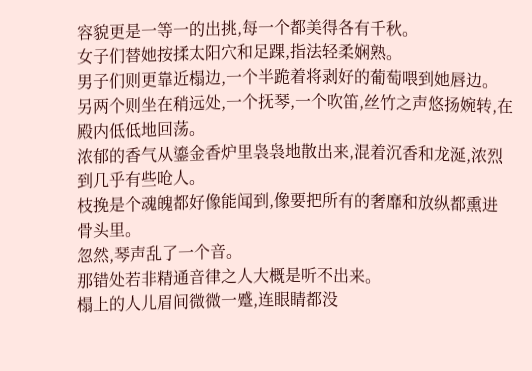容貌更是一等一的出挑,每一个都美得各有千秋。
女子们替她按揉太阳穴和足踝,指法轻柔娴熟。
男子们则更靠近榻边,一个半跪着将剥好的葡萄喂到她唇边。
另两个则坐在稍远处,一个抚琴,一个吹笛,丝竹之声悠扬婉转,在殿内低低地回荡。
浓郁的香气从鎏金香炉里袅袅地散出来,混着沉香和龙涎,浓烈到几乎有些呛人。
枝挽是个魂魄都好像能闻到,像要把所有的奢靡和放纵都熏进骨头里。
忽然,琴声乱了一个音。
那错处若非精通音律之人大概是听不出来。
榻上的人儿眉间微微一蹙,连眼睛都没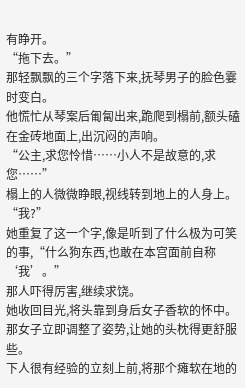有睁开。
“拖下去。”
那轻飘飘的三个字落下来,抚琴男子的脸色霎时变白。
他慌忙从琴案后匍匐出来,跪爬到榻前,额头磕在金砖地面上,出沉闷的声响。
“公主,求您怜惜……小人不是故意的,求您……”
榻上的人微微睁眼,视线转到地上的人身上。
“我?”
她重复了这一个字,像是听到了什么极为可笑的事,“什么狗东西,也敢在本宫面前自称‘我’。”
那人吓得厉害,继续求饶。
她收回目光,将头靠到身后女子香软的怀中。
那女子立即调整了姿势,让她的头枕得更舒服些。
下人很有经验的立刻上前,将那个瘫软在地的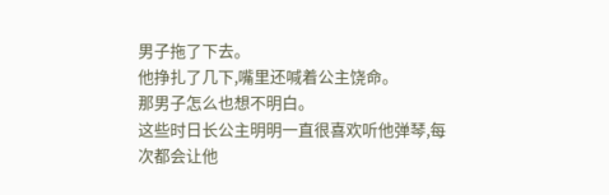男子拖了下去。
他挣扎了几下,嘴里还喊着公主饶命。
那男子怎么也想不明白。
这些时日长公主明明一直很喜欢听他弹琴,每次都会让他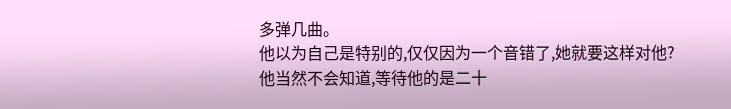多弹几曲。
他以为自己是特别的,仅仅因为一个音错了,她就要这样对他?
他当然不会知道,等待他的是二十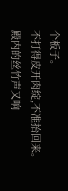个板子。
不打得皮开肉绽,不准抬回来。
殿内的丝竹声又响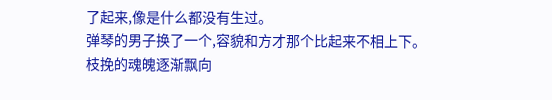了起来,像是什么都没有生过。
弹琴的男子换了一个,容貌和方才那个比起来不相上下。
枝挽的魂魄逐渐飘向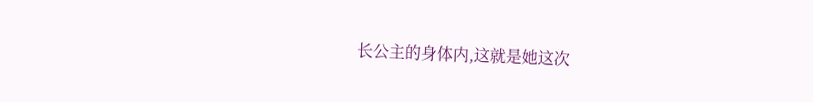长公主的身体内,这就是她这次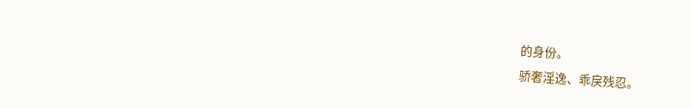的身份。
骄奢淫逸、乖戾残忍。